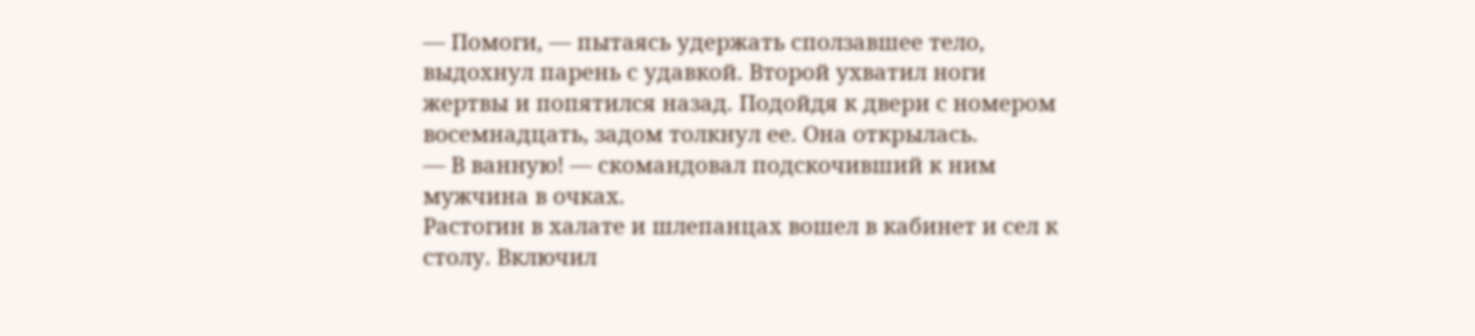— Помоги, — пытаясь удержать сползавшее тело, выдохнул парень с удавкой. Второй ухватил ноги жертвы и попятился назад. Подойдя к двери с номером восемнадцать, задом толкнул ее. Она открылась.
— В ванную! — скомандовал подскочивший к ним мужчина в очках.
Растогин в халате и шлепанцах вошел в кабинет и сел к столу. Включил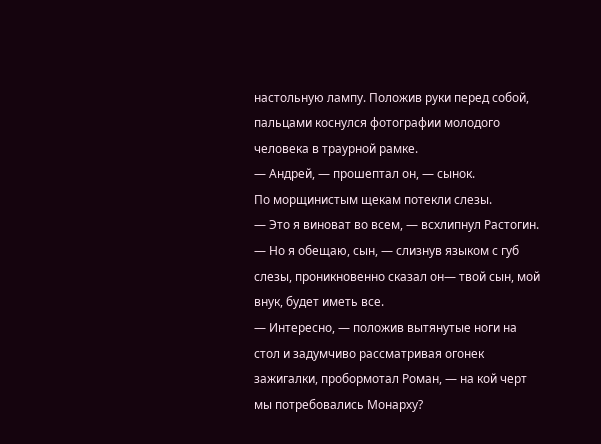настольную лампу. Положив руки перед собой, пальцами коснулся фотографии молодого человека в траурной рамке.
— Андрей, — прошептал он, — сынок.
По морщинистым щекам потекли слезы.
— Это я виноват во всем, — всхлипнул Растогин. — Но я обещаю, сын, — слизнув языком с губ слезы, проникновенно сказал он— твой сын, мой внук, будет иметь все.
— Интересно, — положив вытянутые ноги на стол и задумчиво рассматривая огонек зажигалки, пробормотал Роман, — на кой черт мы потребовались Монарху?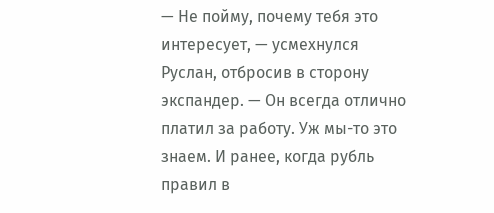— Не пойму, почему тебя это интересует, — усмехнулся Руслан, отбросив в сторону экспандер. — Он всегда отлично платил за работу. Уж мы-то это знаем. И ранее, когда рубль правил в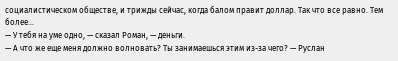социалистическом обществе, и трижды сейчас, когда балом правит доллар. Так что все равно. Тем более…
— У тебя на уме одно, — сказал Роман, — деньги.
— А что же еще меня должно волновать? Ты занимаешься этим из-за чего? — Руслан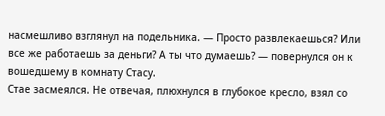насмешливо взглянул на подельника. — Просто развлекаешься? Или все же работаешь за деньги? А ты что думаешь? — повернулся он к вошедшему в комнату Стасу.
Стае засмеялся. Не отвечая, плюхнулся в глубокое кресло, взял со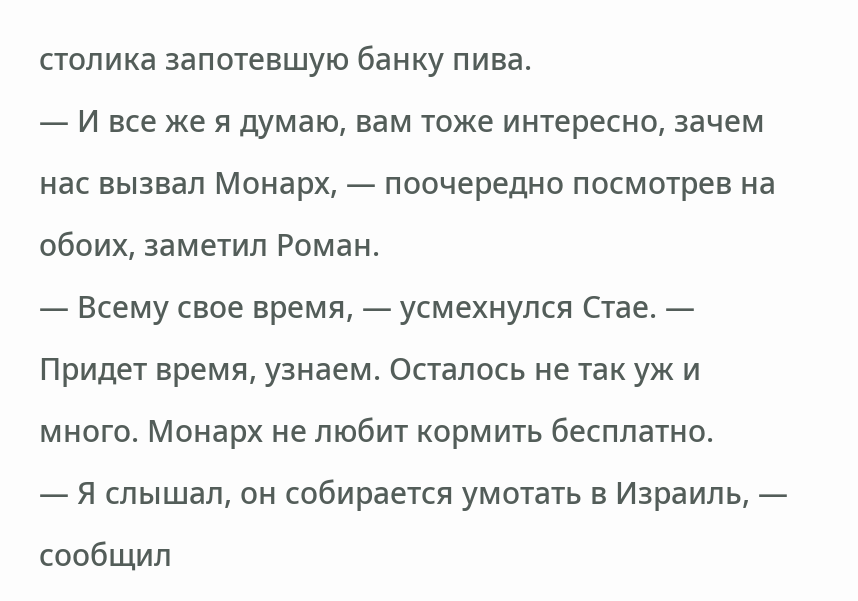столика запотевшую банку пива.
— И все же я думаю, вам тоже интересно, зачем нас вызвал Монарх, — поочередно посмотрев на обоих, заметил Роман.
— Всему свое время, — усмехнулся Стае. — Придет время, узнаем. Осталось не так уж и много. Монарх не любит кормить бесплатно.
— Я слышал, он собирается умотать в Израиль, — сообщил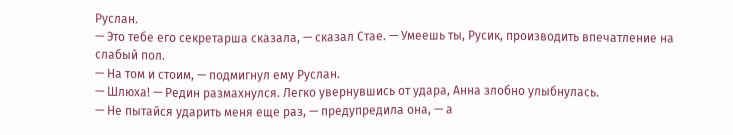Руслан.
— Это тебе его секретарша сказала, — сказал Стае. — Умеешь ты, Русик, производить впечатление на слабый пол.
— На том и стоим, — подмигнул ему Руслан.
— Шлюха! — Редин размахнулся. Легко увернувшись от удара, Анна злобно улыбнулась.
— Не пытайся ударить меня еще раз, — предупредила она, — а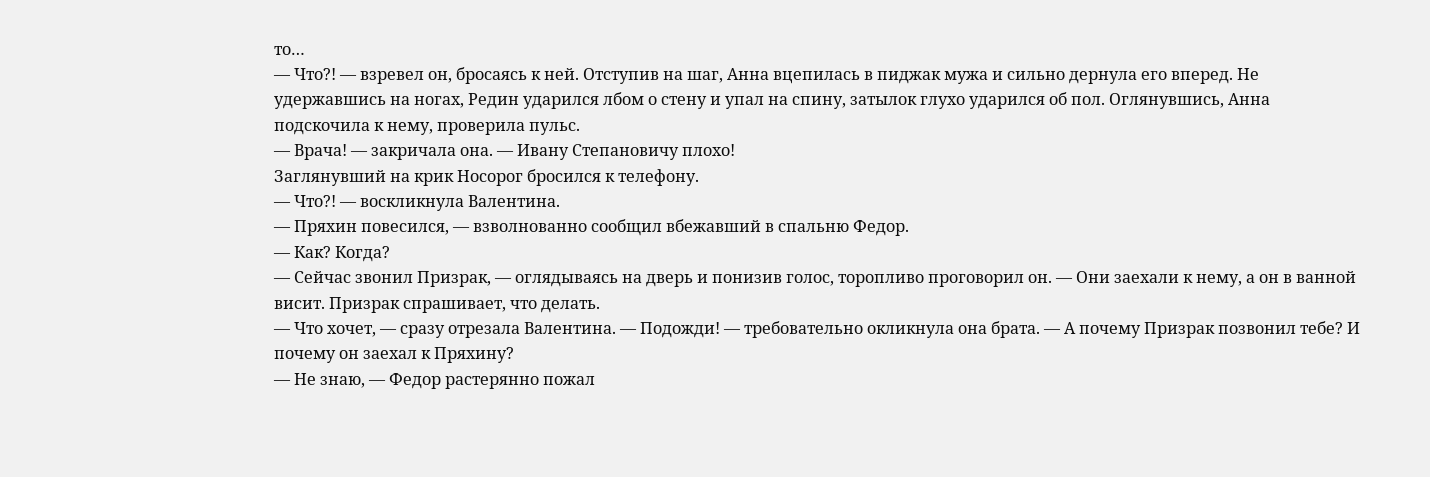то…
— Что?! — взревел он, бросаясь к ней. Отступив на шаг, Анна вцепилась в пиджак мужа и сильно дернула его вперед. Не удержавшись на ногах, Редин ударился лбом о стену и упал на спину, затылок глухо ударился об пол. Оглянувшись, Анна подскочила к нему, проверила пульс.
— Врача! — закричала она. — Ивану Степановичу плохо!
Заглянувший на крик Носорог бросился к телефону.
— Что?! — воскликнула Валентина.
— Пряхин повесился, — взволнованно сообщил вбежавший в спальню Федор.
— Как? Когда?
— Сейчас звонил Призрак, — оглядываясь на дверь и понизив голос, торопливо проговорил он. — Они заехали к нему, а он в ванной висит. Призрак спрашивает, что делать.
— Что хочет, — сразу отрезала Валентина. — Подожди! — требовательно окликнула она брата. — А почему Призрак позвонил тебе? И почему он заехал к Пряхину?
— Не знаю, — Федор растерянно пожал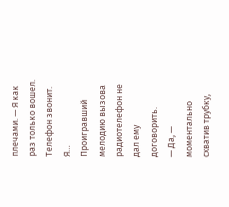плечами. — Я как раз только вошел. Телефон звонит. Я…
Проигравший мелодию вызова радиотелефон не дал ему договорить.
— Да, — моментально схватив трубку,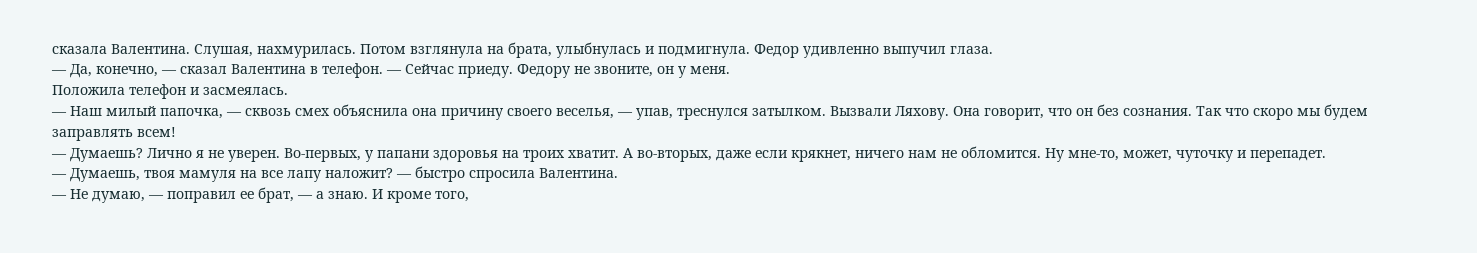сказала Валентина. Слушая, нахмурилась. Потом взглянула на брата, улыбнулась и подмигнула. Федор удивленно выпучил глаза.
— Да, конечно, — сказал Валентина в телефон. — Сейчас приеду. Федору не звоните, он у меня.
Положила телефон и засмеялась.
— Наш милый папочка, — сквозь смех объяснила она причину своего веселья, — упав, треснулся затылком. Вызвали Ляхову. Она говорит, что он без сознания. Так что скоро мы будем заправлять всем!
— Думаешь? Лично я не уверен. Во-первых, у папани здоровья на троих хватит. А во-вторых, даже если крякнет, ничего нам не обломится. Ну мне-то, может, чуточку и перепадет.
— Думаешь, твоя мамуля на все лапу наложит? — быстро спросила Валентина.
— Не думаю, — поправил ее брат, — а знаю. И кроме того,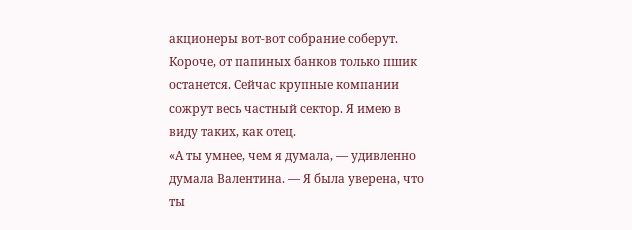акционеры вот-вот собрание соберут. Короче, от папиных банков только пшик останется. Сейчас крупные компании сожрут весь частный сектор. Я имею в виду таких, как отец.
«А ты умнее, чем я думала, — удивленно думала Валентина. — Я была уверена, что ты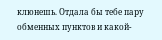клюнешь. Отдала бы тебе пару обменных пунктов и какой-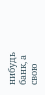нибудь банк, а свою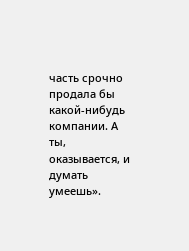часть срочно продала бы какой-нибудь компании. А ты, оказывается, и думать умеешь».